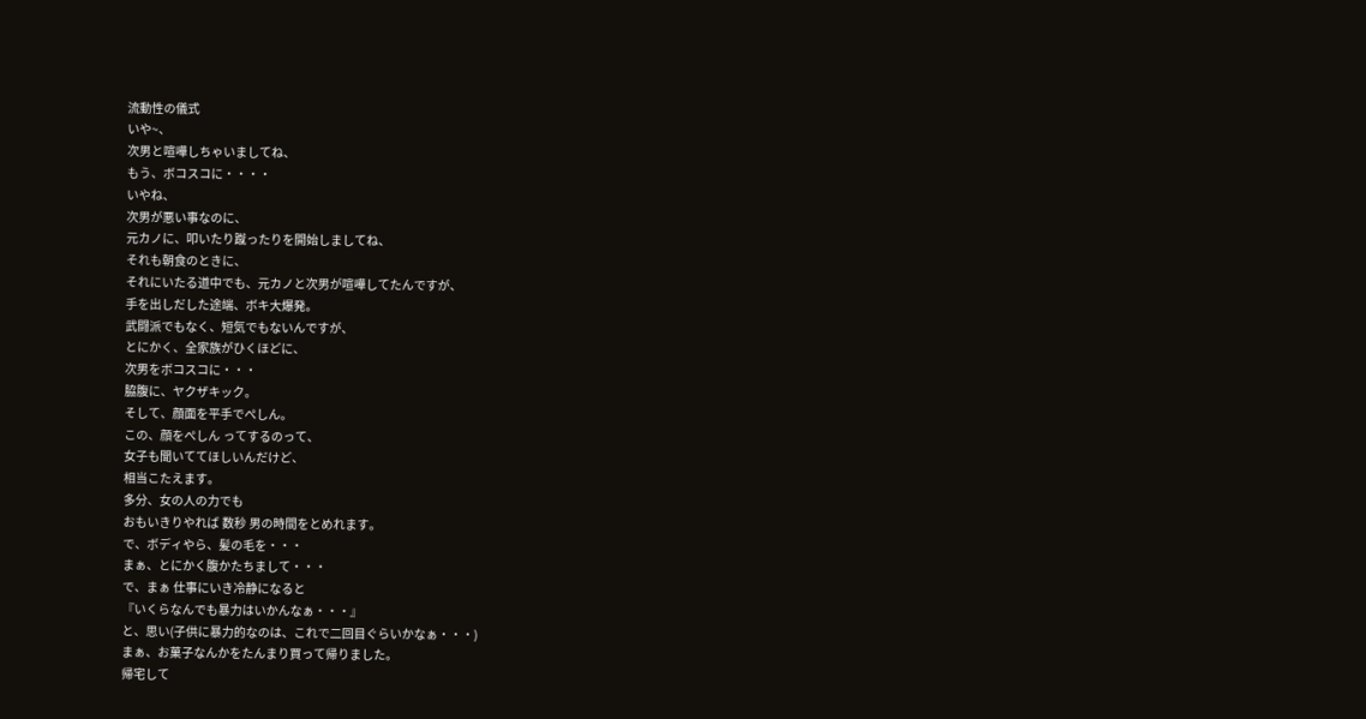流動性の儀式
いや~、
次男と喧嘩しちゃいましてね、
もう、ボコスコに・・・・
いやね、
次男が悪い事なのに、
元カノに、叩いたり蹴ったりを開始しましてね、
それも朝食のときに、
それにいたる道中でも、元カノと次男が喧嘩してたんですが、
手を出しだした途端、ボキ大爆発。
武闘派でもなく、短気でもないんですが、
とにかく、全家族がひくほどに、
次男をボコスコに・・・
脇腹に、ヤクザキック。
そして、顔面を平手でぺしん。
この、顔をぺしん ってするのって、
女子も聞いててほしいんだけど、
相当こたえます。
多分、女の人の力でも
おもいきりやれば 数秒 男の時間をとめれます。
で、ボディやら、髪の毛を・・・
まぁ、とにかく腹かたちまして・・・
で、まぁ 仕事にいき冷静になると
『いくらなんでも暴力はいかんなぁ・・・』
と、思い(子供に暴力的なのは、これで二回目ぐらいかなぁ・・・)
まぁ、お菓子なんかをたんまり買って帰りました。
帰宅して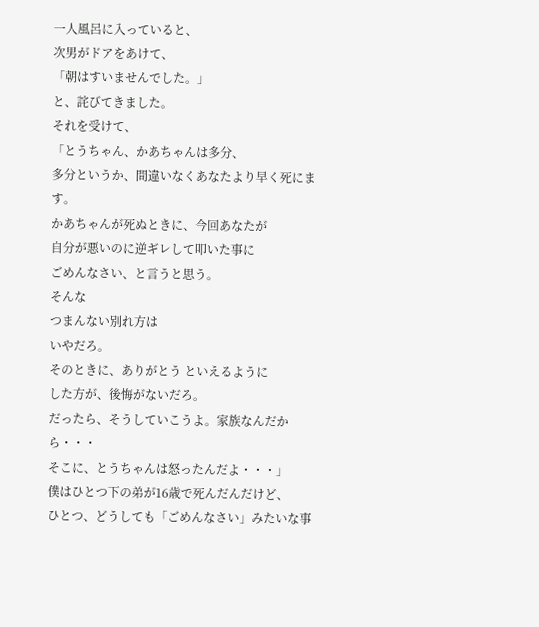一人風呂に入っていると、
次男がドアをあけて、
「朝はすいませんでした。」
と、詫びてきました。
それを受けて、
「とうちゃん、かあちゃんは多分、
多分というか、間違いなくあなたより早く死にます。
かあちゃんが死ぬときに、今回あなたが
自分が悪いのに逆ギレして叩いた事に
ごめんなさい、と言うと思う。
そんな
つまんない別れ方は
いやだろ。
そのときに、ありがとう といえるように
した方が、後悔がないだろ。
だったら、そうしていこうよ。家族なんだから・・・
そこに、とうちゃんは怒ったんだよ・・・」
僕はひとつ下の弟が16歳で死んだんだけど、
ひとつ、どうしても「ごめんなさい」みたいな事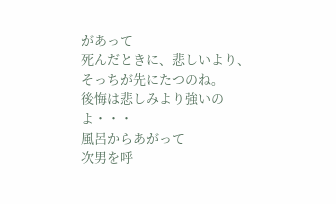があって
死んだときに、悲しいより、そっちが先にたつのね。
後悔は悲しみより強いのよ・・・
風呂からあがって
次男を呼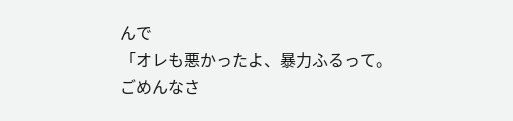んで
「オレも悪かったよ、暴力ふるって。
ごめんなさ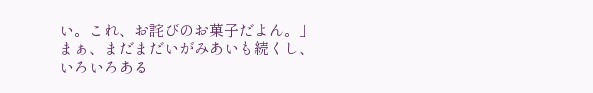い。これ、お詫びのお菓子だよん。」
まぁ、まだまだいがみあいも続くし、
いろいろある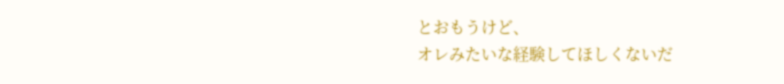とおもうけど、
オレみたいな経験してほしくないだ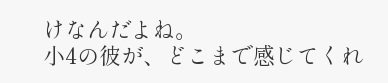けなんだよね。
小4の彼が、どこまで感じてくれ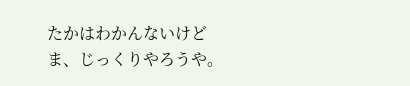たかはわかんないけど
ま、じっくりやろうや。